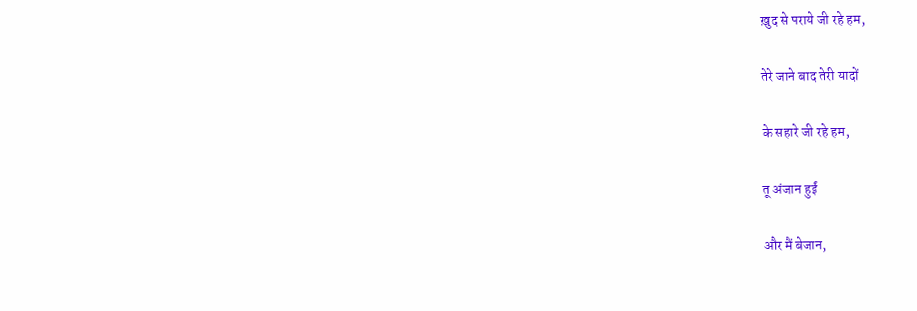ख़ुद से पराये जी रहे हम,

तेरे जाने बाद तेरी यादों

के सहारे जी रहे हम,

तू अंजान हुईं

और मैं बेजान,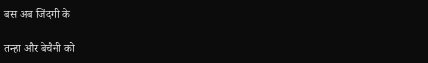बस अब जिंदगी के

तन्हा और बेचैनी को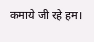कमाये जी रहे हम।